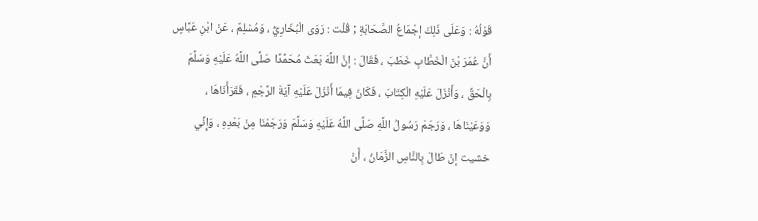قَوْلُهُ : وَعَلَى ذَلِكَ إجْمَاعُ الصَّحَابَةِ ; قُلْت : رَوَى الْبُخَارِيُّ ، وَمُسْلِمٌ ، عَنْ ابْنِ عَبَّاسٍ أَنَّ عُمَرَ بْنَ الْخَطَّابِ خَطَبَ ، فَقَالَ : إنَّ اللَّهَ بَعَثَ مُحَمَّدًا صَلَّى اللَّهُ عَلَيْهِ وَسَلَّمَ بِالْحَقِّ ، وَأَنْزَلَ عَلَيْهِ الْكِتَابَ ، فَكَانَ فِيمَا أَنْزَلَ عَلَيْهِ آيَةَ الرَّجْمِ ، فَقَرَأْنَاهَا ، وَوَعَيْنَاهَا ، وَرَجَمَ رَسُولُ اللَّهِ صَلَّى اللَّهُ عَلَيْهِ وَسَلَّمَ وَرَجَمْنَا مِنْ بَعْدِهِ ، وَإِنِّي خشيت إنْ طَالَ بِالنَّاسِ الزَّمَانُ ، أَنْ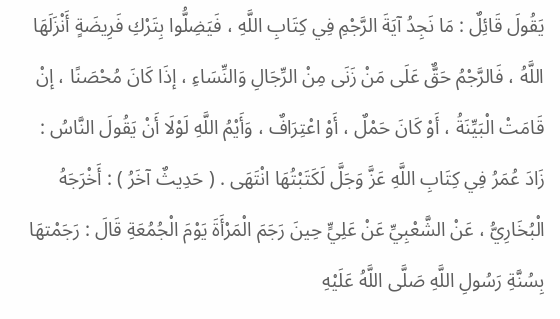يَقُولَ قَائِلٌ : مَا نَجِدُ آيَةَ الرَّجْمِ فِي كِتَابِ اللَّهِ ، فَيَضِلُّوا بِتَرْكِ فَرِيضَةٍ أَنْزَلَهَا اللَّهُ ، فَالرَّجْمُ حَقٌّ عَلَى مَنْ زَنَى مِنْ الرِّجَالِ وَالنِّسَاءِ ، إذَا كَانَ مُحْصَنًا ، إنْ قَامَتْ الْبَيِّنَةُ ، أَوْ كَانَ حَمْلٌ ، أَوْ اعْتِرَافٌ ، وَأَيْمُ اللَّهِ لَوْلَا أَنْ يَقُولَ النَّاسُ : زَادَ عُمَرُ فِي كِتَابِ اللَّهِ عَزَّ وَجَلَّ لَكَتَبْتُهَا انْتَهَى . ( حَدِيثٌ آخَرُ ) : أَخْرَجَهُ الْبُخَارِيُّ ، عَنْ الشَّعْبِيِّ عَنْ عَلِيٍّ حِينَ رَجَمَ الْمَرْأَةَ يَوْمَ الْجُمُعَةِ قَالَ : رَجَمْتهَا بِسُنَّةِ رَسُولِ اللَّهِ صَلَّى اللَّهُ عَلَيْهِ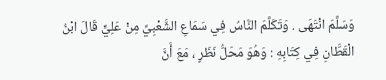وَسَلَّمَ انْتَهَى . وَتَكَلَّمَ النَّاسُ فِي سَمَاعِ الشَّعْبِيِّ مِنْ عَلِيٍّ قَالَ ابْنُ الْقَطَّانِ فِي كِتَابِهِ : وَهُوَ مَحَلُّ نَظَرٍ ، مَعَ أَنَّ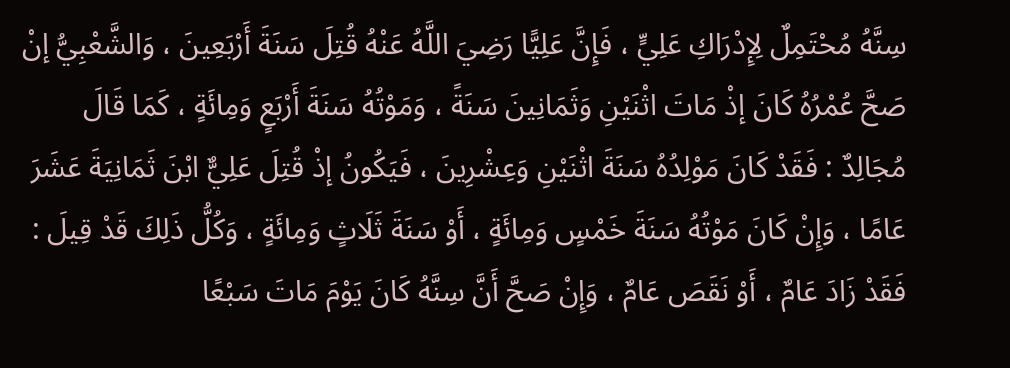سِنَّهُ مُحْتَمِلٌ لِإِدْرَاكِ عَلِيٍّ ، فَإِنَّ عَلِيًّا رَضِيَ اللَّهُ عَنْهُ قُتِلَ سَنَةَ أَرْبَعِينَ ، وَالشَّعْبِيُّ إنْ صَحَّ عُمْرُهُ كَانَ إذْ مَاتَ اثْنَيْنِ وَثَمَانِينَ سَنَةً ، وَمَوْتُهُ سَنَةَ أَرْبَعٍ وَمِائَةٍ ، كَمَا قَالَ مُجَالِدٌ : فَقَدْ كَانَ مَوْلِدُهُ سَنَةَ اثْنَيْنِ وَعِشْرِينَ ، فَيَكُونُ إذْ قُتِلَ عَلِيٌّ ابْنَ ثَمَانِيَةَ عَشَرَ عَامًا ، وَإِنْ كَانَ مَوْتُهُ سَنَةَ خَمْسٍ وَمِائَةٍ ، أَوْ سَنَةَ ثَلَاثٍ وَمِائَةٍ ، وَكُلُّ ذَلِكَ قَدْ قِيلَ : فَقَدْ زَادَ عَامٌ ، أَوْ نَقَصَ عَامٌ ، وَإِنْ صَحَّ أَنَّ سِنَّهُ كَانَ يَوْمَ مَاتَ سَبْعًا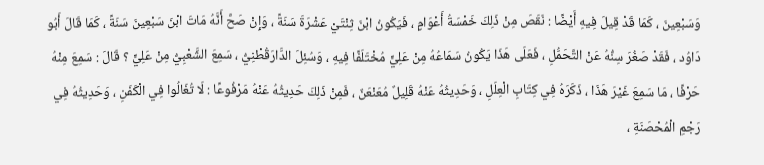وَسَبْعِينَ ، كَمَا قَدْ قِيلَ فِيهِ أَيْضًا : نَقَصَ مِنْ ذَلِكَ خَمْسَةُ أَعْوَامٍ ، فَيَكُونُ ابْنَ ثِنْتَيْ عَشْرَةَ سَنَةً ، وَإِنْ صَحَّ أَنَّهُ مَاتَ ابْنَ سَبْعِينَ سَنَةً ، كَمَا قَالَ أَبُو دَاوُد ، فَقَدْ صَغُرَ سِنُّهُ عَنْ التَّحَمُّلِ ، فَعَلَى هَذَا يَكُونُ سَمَاعُهُ مِنْ عَلِيٍّ مُخْتَلَفًا فِيهِ ، وَسُئِلَ الدَّارَقُطْنِيُّ ، سَمِعَ الشَّعْبِيُّ مِنْ عَلِيٍّ ؟ قَالَ : سَمِعَ مِنْهُ حَرْفًا ، مَا سَمِعَ غَيْرَ هَذَا ، ذَكَرَهُ فِي كِتَابِ الْعِلَلِ ، وَحَدِيثُهُ عَنْهُ قَلِيلٌ مُعَنْعَنٌ ، فَمِنْ ذَلِكَ حَدِيثُهُ عَنْهُ مَرْفُوعًا : لَا تُغَالُوا فِي الْكَفَنِ ، وَحَدِيثُهُ فِي رَجْمِ الْمُحْصَنَةِ ،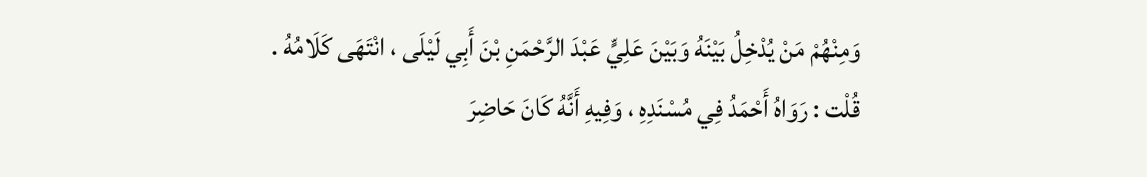وَمِنْهُمْ مَنْ يُدْخِلُ بَيْنَهُ وَبَيْنَ عَلِيٍّ عَبْدَ الرَّحْمَنِ بْنَ أَبِي لَيْلَى ، انْتَهَى كَلَامُهُ . قُلْت : رَوَاهُ أَحْمَدُ فِي مُسْنَدِهِ ، وَفِيهِ أَنَّهُ كَانَ حَاضِرَ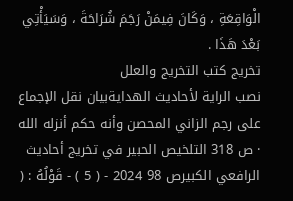الْوَاقِعَةِ ، وَكَانَ فِيمَنْ رَجَمَ شُرَاحَةَ ، وَسَيَأْتِي بَعْدَ هَذَا .
تخريج كتب التخريج والعلل
نصب الراية لأحاديث الهدايةبيان نقل الإجماع على رجم الزاني المحصن وأنه حكم أنزله الله · ص 318 التلخيص الحبير في تخريج أحاديث الرافعي الكبيرص 98 2024 - ( 5 ) - قَوْلُهُ : (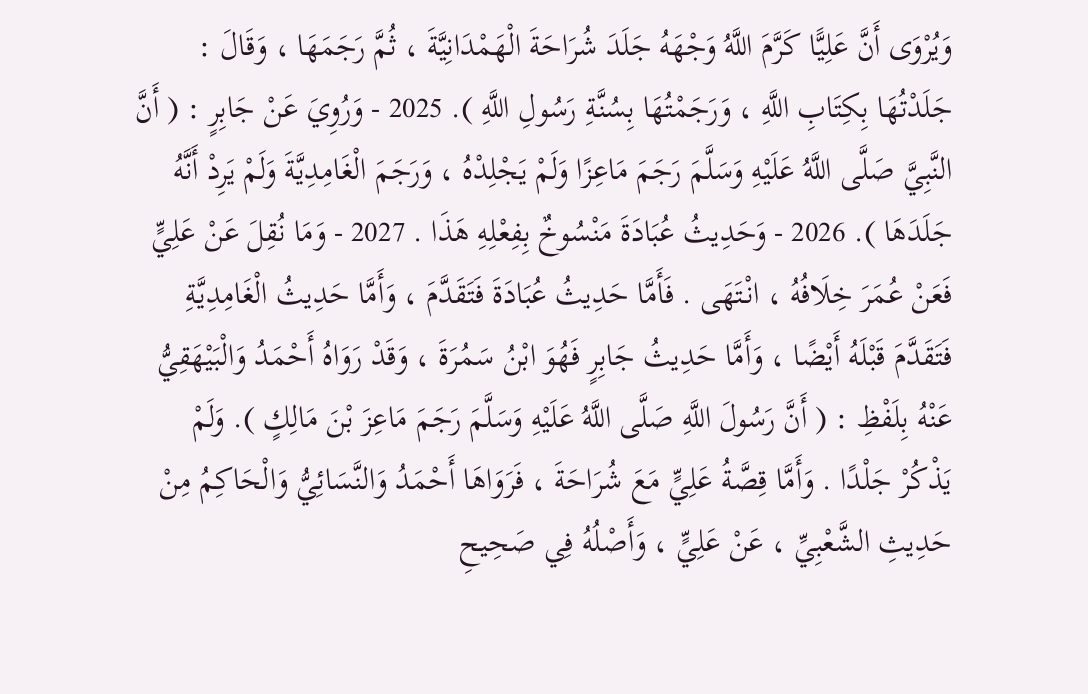وَيُرْوَى أَنَّ عَلِيًّا كَرَّمَ اللَّهُ وَجْهَهُ جَلَدَ شُرَاحَةَ الْهَمْدَانِيَّةَ ، ثُمَّ رَجَمَهَا ، وَقَالَ : جَلَدْتُهَا بِكِتَابِ اللَّهِ ، وَرَجَمْتُهَا بِسُنَّةِ رَسُولِ اللَّهِ ). 2025 - وَرُوِيَ عَنْ جَابِرٍ : ( أَنَّ النَّبِيَّ صَلَّى اللَّهُ عَلَيْهِ وَسَلَّمَ رَجَمَ مَاعِزًا وَلَمْ يَجْلِدْهُ ، وَرَجَمَ الْغَامِدِيَّةَ وَلَمْ يَرِدْ أَنَّهُ جَلَدَهَا ). 2026 - وَحَدِيثُ عُبَادَةَ مَنْسُوخٌ بِفِعْلِهِ هَذَا . 2027 - وَمَا نُقِلَ عَنْ عَلِيٍّ فَعَنْ عُمَرَ خِلَافُهُ ، انْتَهَى . فَأَمَّا حَدِيثُ عُبَادَةَ فَتَقَدَّمَ ، وَأَمَّا حَدِيثُ الْغَامِدِيَّةِ فَتَقَدَّمَ قَبْلَهُ أَيْضًا ، وَأَمَّا حَدِيثُ جَابِرٍ فَهُوَ ابْنُ سَمُرَةَ ، وَقَدْ رَوَاهُ أَحْمَدُ وَالْبَيْهَقِيُّ عَنْهُ بِلَفْظِ : ( أَنَّ رَسُولَ اللَّهِ صَلَّى اللَّهُ عَلَيْهِ وَسَلَّمَ رَجَمَ مَاعِزَ بْنَ مَالِكٍ ). وَلَمْ يَذْكُرْ جَلْدًا . وَأَمَّا قِصَّةُ عَلِيٍّ مَعَ شُرَاحَةَ ، فَرَوَاهَا أَحْمَدُ وَالنَّسَائِيُّ وَالْحَاكِمُ مِنْ حَدِيثِ الشَّعْبِيِّ ، عَنْ عَلِيٍّ ، وَأَصْلُهُ فِي صَحِيحِ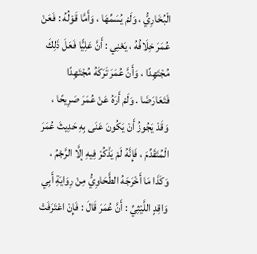الْبُخَارِيُّ ، وَلَمْ يُسَمِّهَا ، وَأَمَّا قَوْلُهُ : فَعَنْ عُمَرَ خِلَافُهُ ، يَعْنِي : أَنَّ عَلِيًّا فَعَلَ ذَلِكَ مُجْتَهِدًا ، وَأَنَّ عُمَرَ تَرَكَهُ مُجْتَهِدًا فَتَعَارَضَا . وَلَمْ أَرَهُ عَنْ عُمَرَ صَرِيحًا ، وَقَدْ يَجُوزُ أَنْ يَكُونَ عَنَى بِهِ حَدِيثَ عُمَرَ الْمُتَقَدِّمَ ، فَإِنَّهُ لَمْ يَذْكُرْ فِيهِ إلَّا الرَّجْمُ ، وَكَذَا مَا أَخْرَجَهُ الطَّحَاوِيُّ مِنْ رِوَايَةِ أَبِي وَاقِدٍ اللَّيْثِيِّ : أَنَّ عُمَرَ قَالَ : فَإِنْ اعْتَرَفَتْ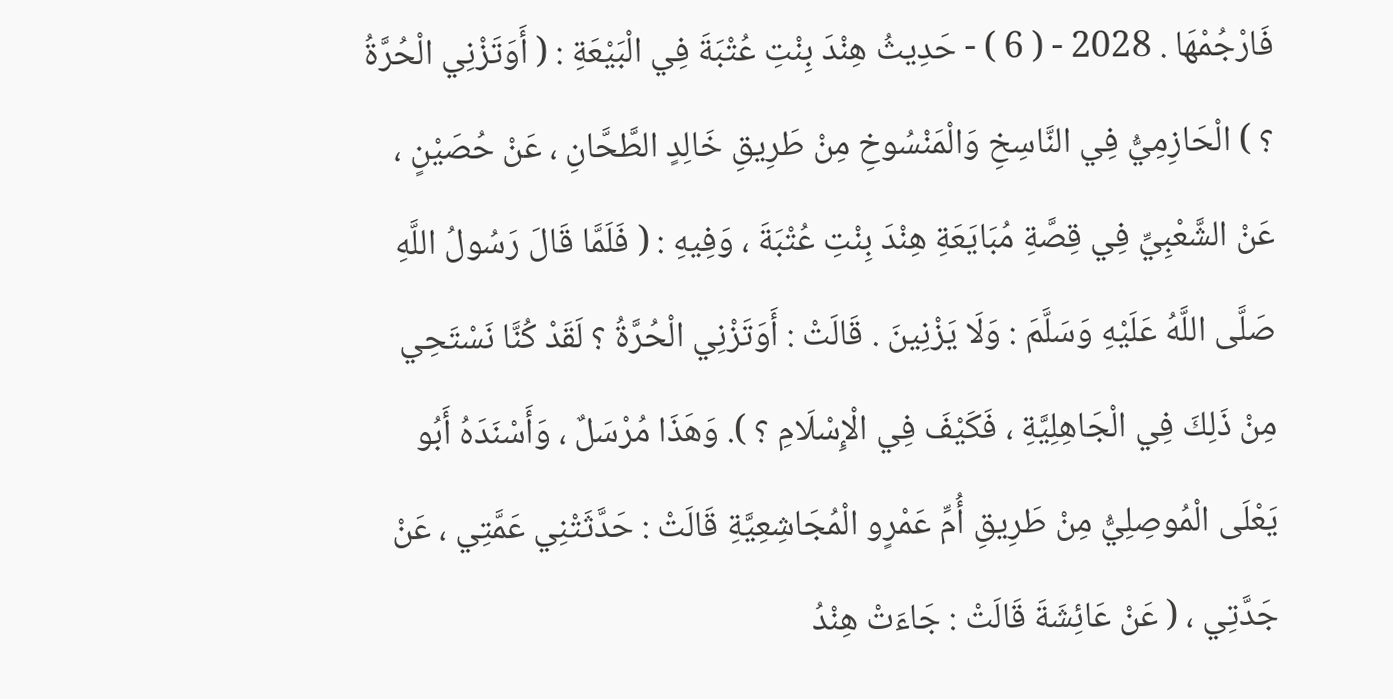فَارْجُمْهَا . 2028 - ( 6 ) - حَدِيثُ هِنْدَ بِنْتِ عُتْبَةَ فِي الْبَيْعَةِ : ( أَوَتَزْنِي الْحُرَّةُ ؟ ) الْحَازِمِيُّ فِي النَّاسِخِ وَالْمَنْسُوخِ مِنْ طَرِيقِ خَالِدٍ الطَّحَّانِ ، عَنْ حُصَيْنٍ ، عَنْ الشَّعْبِيِّ فِي قِصَّةِ مُبَايَعَةِ هِنْدَ بِنْتِ عُتْبَةَ ، وَفِيهِ : ( فَلَمَّا قَالَ رَسُولُ اللَّهِ صَلَّى اللَّهُ عَلَيْهِ وَسَلَّمَ : وَلَا يَزْنِينَ . قَالَتْ : أَوَتَزْنِي الْحُرَّةُ ؟ لَقَدْ كُنَّا نَسْتَحِي مِنْ ذَلِكَ فِي الْجَاهِلِيَّةِ ، فَكَيْفَ فِي الْإِسْلَامِ ؟ ). وَهَذَا مُرْسَلٌ ، وَأَسْنَدَهُ أَبُو يَعْلَى الْمُوصِلِيُّ مِنْ طَرِيقِ أُمِّ عَمْرٍو الْمُجَاشِعِيَّةِ قَالَتْ : حَدَّثَتْنِي عَمَّتِي ، عَنْ جَدَّتِي ، ( عَنْ عَائِشَةَ قَالَتْ : جَاءَتْ هِنْدُ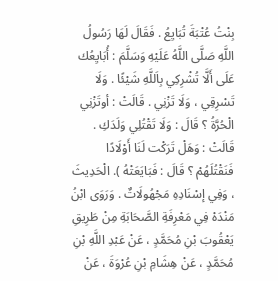بِنْتُ عُتْبَةَ تُبَايِعُ . فَقَالَ لَهَا رَسُولُ اللَّهِ صَلَّى اللَّهُ عَلَيْهِ وَسَلَّمَ : أُبَايِعُك عَلَى أَلَّا تُشْرِكِي بِاَللَّهِ شَيْئًا . وَلَا تَسْرِقِي ، وَلَا تَزْنِي . قَالَتْ : أوتَزْنِي الْحُرَّةُ ؟ قَالَ : وَلَا تَقْتُلِي وَلَدَكِ . قَالَتْ : وَهَلْ تَرَكْت لَنَا أَوْلَادًا فَنَقْتُلَهُمْ ؟ قَالَ : فَبَايَعَتْهُ ). الْحَدِيثَ ، وَفِي إسْنَادِهِ مَجْهُولَاتٌ . وَرَوَى ابْنُ مَنْدَهْ فِي مَعْرِفَةِ الصَّحَابَةِ مِنْ طَرِيقِ يَعْقُوبَ بْنِ مُحَمَّدٍ ، عَنْ عَبْدِ اللَّهِ بْنِ مُحَمَّدٍ ، عَنْ هِشَامِ بْنِ عُرْوَةَ ، عَنْ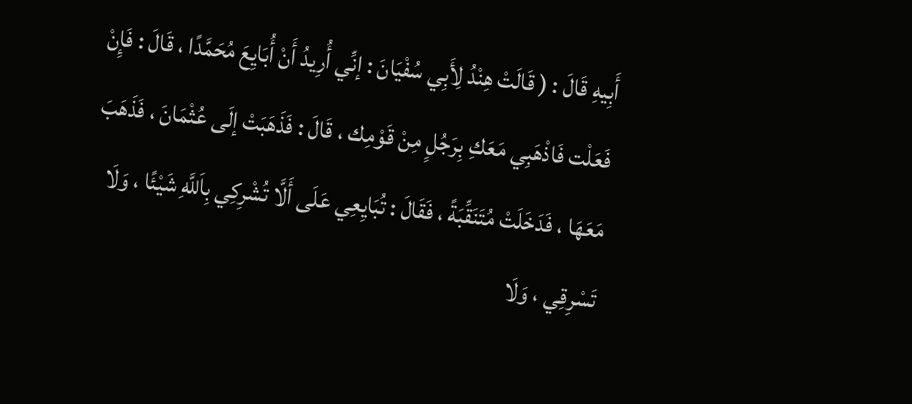أَبِيهِ قَالَ : ( قَالَتْ هِنْدُ لِأَبِي سُفْيَانَ : إنِّي أُرِيدُ أَنْ أُبَايِعَ مُحَمَّدًا ، قَالَ : فَإِنْ فَعَلْت فَاذْهَبِي مَعَكِ بِرَجُلٍ مِنْ قَوْمِك ، قَالَ : فَذَهَبَتْ إلَى عُثْمَانَ ، فَذَهَبَ مَعَهَا ، فَدَخَلَتْ مُتَنَقِّبَةً ، فَقَالَ : تُبَايِعِي عَلَى أَلَّا تُشْرِكِي بِاَللَّهِ شَيْئًا ، وَلَا تَسْرِقِي ، وَلَا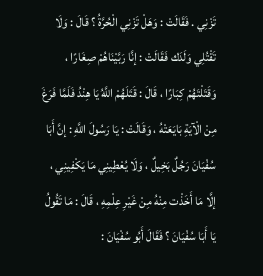تَزْنِي . فَقَالَتْ : وَهَلْ تَزْنِي الْحُرَّةُ ؟ قَالَ : وَلَا تَقْتُلِي وَلَدَك فَقَالَتْ : إنَّا رَبَّيْنَاهُمْ صِغَارًا ، وَقَتَلْتَهُمْ كِبَارًا ، قَالَ : قَتَلَهُمْ اللَّهُ يَا هِنْدُ فَلَمَّا فَرَغَ مِنْ الْآيَةِ بَايَعَتْهُ ، وَقَالَتْ : يَا رَسُولَ اللَّهِ : إنَّ أَبَا سُفْيَانَ رَجُلٌ بَخِيلٌ ، وَلَا يُعْطِينِي مَا يَكْفِينِي ، إلَّا مَا أَخَذْت مِنْهُ مِنْ غَيْرِ عِلْمِهِ ، قَالَ : مَا تَقُولُ يَا أَبَا سُفْيَانَ ؟ فَقَالَ أَبُو سُفْيَانَ :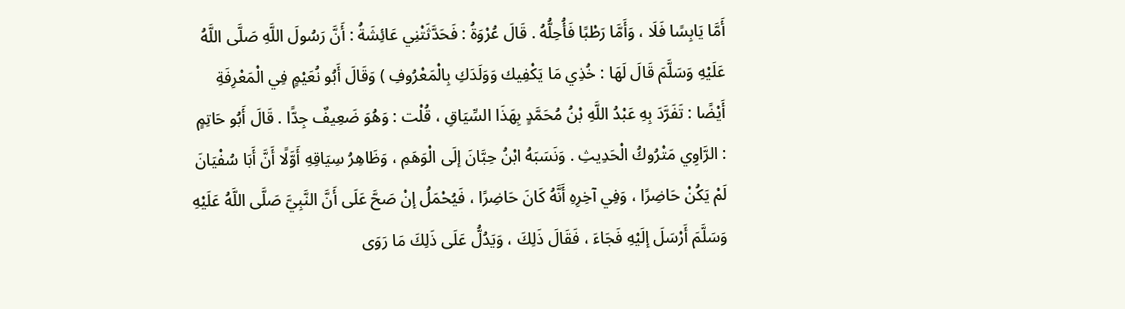أَمَّا يَابِسًا فَلَا ، وَأَمَّا رَطْبًا فَأُحِلُّهُ . قَالَ عُرْوَةُ : فَحَدَّثَتْنِي عَائِشَةُ : أَنَّ رَسُولَ اللَّهِ صَلَّى اللَّهُ عَلَيْهِ وَسَلَّمَ قَالَ لَهَا : خُذِي مَا يَكْفِيك وَوَلَدَكِ بِالْمَعْرُوفِ ) وَقَالَ أَبُو نُعَيْمٍ فِي الْمَعْرِفَةِ أَيْضًا : تَفَرَّدَ بِهِ عَبْدُ اللَّهِ بْنُ مُحَمَّدٍ بِهَذَا السِّيَاقِ ، قُلْت : وَهُوَ ضَعِيفٌ جِدًّا . قَالَ أَبُو حَاتِمٍ : الرَّاوِي مَتْرُوكُ الْحَدِيثِ . وَنَسَبَهُ ابْنُ حِبَّانَ إلَى الْوَهَمِ ، وَظَاهِرُ سِيَاقِهِ أَوَّلًا أَنَّ أَبَا سُفْيَانَ لَمْ يَكُنْ حَاضِرًا ، وَفِي آخِرِهِ أَنَّهُ كَانَ حَاضِرًا ، فَيُحْمَلُ إنْ صَحَّ عَلَى أَنَّ النَّبِيَّ صَلَّى اللَّهُ عَلَيْهِ وَسَلَّمَ أَرْسَلَ إلَيْهِ فَجَاءَ ، فَقَالَ ذَلِكَ ، وَيَدُلُّ عَلَى ذَلِكَ مَا رَوَى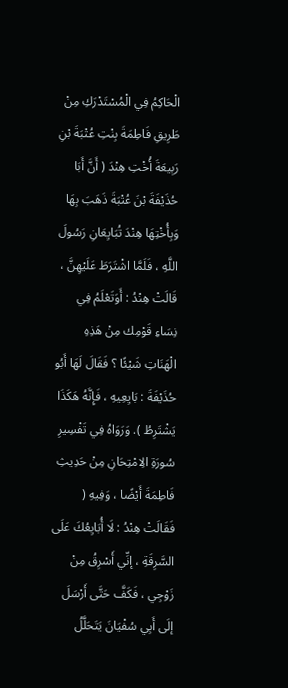الْحَاكِمُ فِي الْمُسْتَدْرَكِ مِنْ طَرِيقِ فَاطِمَةَ بِنْتِ عُتْبَةَ بْنِ رَبِيعَةَ أُخْتِ هِنْدَ ( أَنَّ أَبَا حُذَيْفَةَ بْنَ عُتْبَةَ ذَهَبَ بِهَا وَبِأُخْتِهَا هِنْدَ تُبَايِعَانِ رَسُولَ اللَّهِ ، فَلَمَّا اشْتَرَطَ عَلَيْهِنَّ ، قَالَتْ هِنْدُ : أَوَتَعْلَمُ فِي نِسَاءِ قَوْمِك مِنْ هَذِهِ الْهَنَاتِ شَيْئًا ؟ فَقَالَ لَهَا أَبُو حُذَيْفَةَ : بَايِعِيهِ ، فَإِنَّهُ هَكَذَا يَشْتَرِطُ ). وَرَوَاهُ فِي تَفْسِيرِ سُورَةِ الِامْتِحَانِ مِنْ حَدِيثِ فَاطِمَةَ أَيْضًا ، وَفِيهِ ( فَقَالَتْ هِنْدُ : لَا أُبَايِعُكَ عَلَى السَّرِقَةِ ، إنِّي أَسْرِقُ مِنْ زَوْجِي ، فَكَفَّ حَتَّى أَرْسَلَ إلَى أَبِي سُفْيَانَ يَتَحَلَّلُ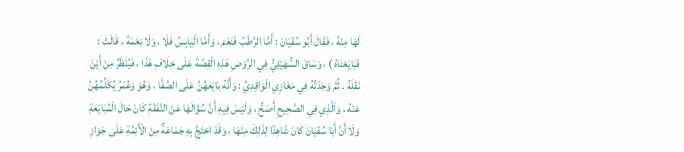لَهَا مِنْهُ ، فَقَالَ أَبُو سُفْيَانَ : أَمَّا الرَّطْبُ فَنَعَمْ ، وَأَمَّا الْيَابِسُ فَلَا ، وَلَا نِعْمَةَ ، قَالَتْ : فَبَايَعْنَاهُ ) ، وَسَاقَ السُّهَيْلِيُّ فِي الرَّوْضِ هَذِهِ الْقِصَّةَ عَلَى خِلَافِ هَذَا ، فَيُنْظَرُ مِنْ أَيْنَ نَقَلَهُ . ثُمَّ وَجَدْتُهُ فِي مَغَازِي الْوَاقِدِيِّ : وَأَنَّهُ بَايَعَهُنَّ عَلَى الصَّفَّا ، وَهُوَ وَعُمَرُ يُكَلِّمُهُنَّ عَنْهُ ، وَاَلَّذِي فِي الصَّحِيحِ أَصَحُّ ، وَلَيْسَ فِيهِ أَنَّ سُؤَالَهَا عَنْ النَّفَقَةِ كَانَ حَالَ الْمُبَايَعَةِ وَلَا أَنَّ أَبَا سُفْيَانَ كَانَ شَاهِدًا لِذَلِكَ مِنْهَا ، وَقَدْ احْتَجَّ بِهِ جَمَاعَةٌ مِنْ الْأَئِمَّةِ عَلَى جَوَازِ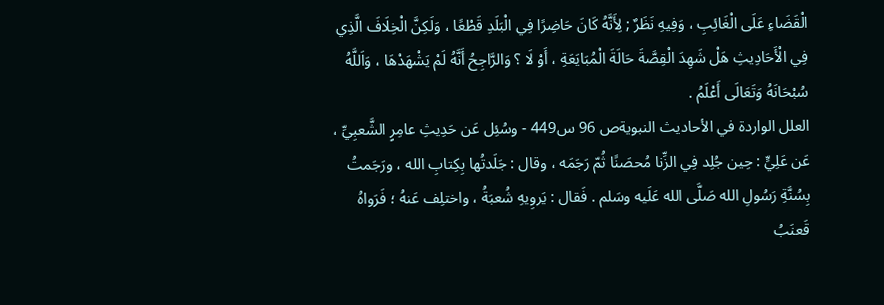الْقَضَاءِ عَلَى الْغَائِبِ ، وَفِيهِ نَظَرٌ ; لِأَنَّهُ كَانَ حَاضِرًا فِي الْبَلَدِ قَطْعًا ، وَلَكِنَّ الْخِلَافَ الَّذِي فِي الْأَحَادِيثِ هَلْ شَهِدَ الْقِصَّةَ حَالَةَ الْمُبَايَعَةِ ، أَوْ لَا ؟ وَالرَّاجِحُ أَنَّهُ لَمْ يَشْهَدْهَا ، وَاَللَّهُ سُبْحَانَهُ وَتَعَالَى أَعْلَمُ .
العلل الواردة في الأحاديث النبويةص 96 س449 - وسُئِل عَن حَدِيثِ عامِرٍ الشَّعبِيِّ ، عَن عَلِيٍّ : حِين جُلِد فِي الزِّنا مُحصَنًا ثُمّ رَجَمَه ، وقال : جَلَدتُها بِكِتابِ الله ، ورَجَمتُ بِسُنَّةِ رَسُولِ الله صَلَّى الله عَلَيه وسَلم . فَقال : يَروِيهِ شُعبَةُ ، واختلِف عَنهُ ؛ فَرَواهُ قَعنَبُ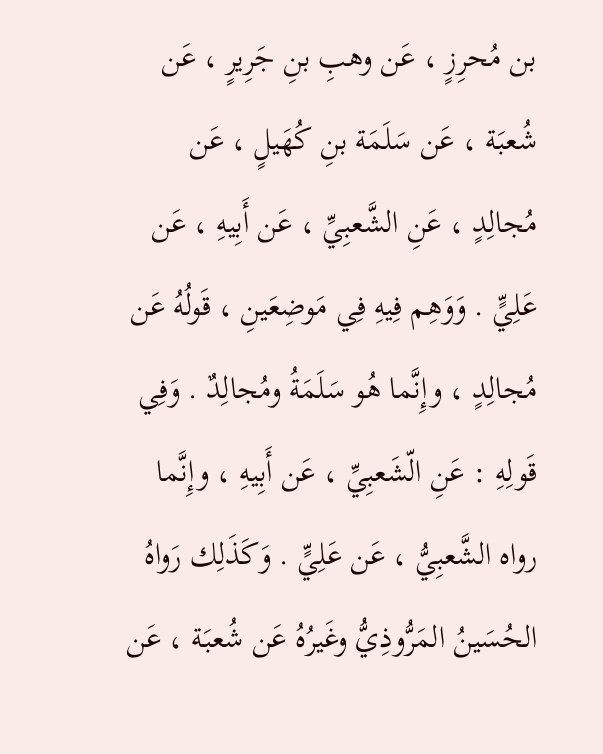بن مُحرِزٍ ، عَن وهبِ بنِ جَرِيرٍ ، عَن شُعبَة ، عَن سَلَمَة بنِ كُهَيلٍ ، عَن مُجالِدٍ ، عَنِ الشَّعبِيِّ ، عَن أَبِيهِ ، عَن عَلِيٍّ . وَوَهِم فِيهِ فِي مَوضِعَينِ ، قَولُهُ عَن مُجالِدٍ ، وإِنَّما هُو سَلَمَةُ ومُجالِدٌ . وَفِي قَولِهِ : عَنِ الّشَعبِيِّ ، عَن أَبِيهِ ، وإِنَّما رواه الشَّعبِيُّ ، عَن عَلِيٍّ . وَكَذَلِك رَواهُ الحُسَينُ المَرُّوذِيُّ وغَيرُهُ عَن شُعبَة ، عَن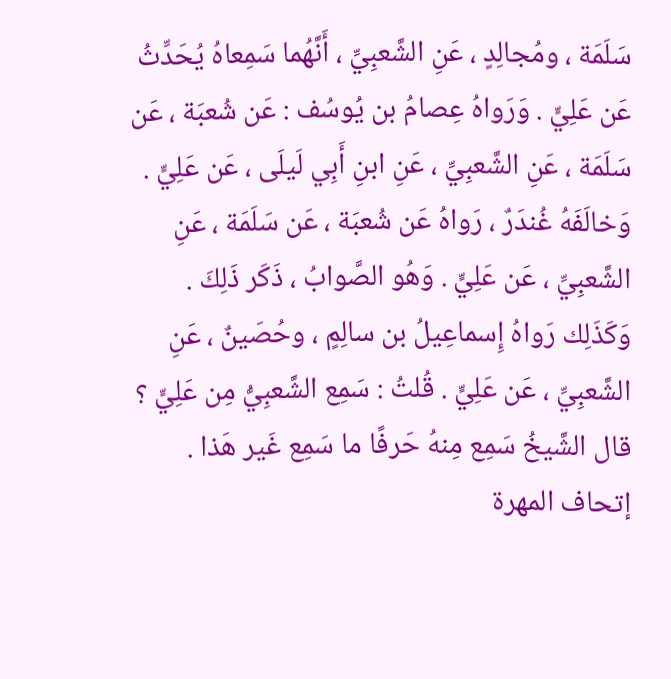سَلَمَة ، ومُجالِدٍ ، عَنِ الشَّعبِيِّ ، أَنَّهُما سَمِعاهُ يُحَدِّثُ عَن عَلِيٍّ . وَرَواهُ عِصامُ بن يُوسُف : عَن شُعبَة ، عَن سَلَمَة ، عَنِ الشَّعبِيِّ ، عَنِ ابنِ أَبِي لَيلَى ، عَن عَلِيٍّ . وَخالَفَهُ غُندَرٌ ، رَواهُ عَن شُعبَة ، عَن سَلَمَة ، عَنِ الشَّعبِيِّ ، عَن عَلِيٍّ . وَهُو الصَّوابُ ، ذَكَر ذَلِكَ . وَكَذَلِك رَواهُ إِسماعِيلُ بن سالِمٍ ، وحُصَينٌ ، عَنِ الشَّعبِيِّ ، عَن عَلِيٍّ . قُلتُ : سَمِع الشَّعبِيُّ مِن عَلِيٍّ ؟ قال الشَّيخُ سَمِع مِنهُ حَرفًا ما سَمِع غَير هَذا .
إتحاف المهرة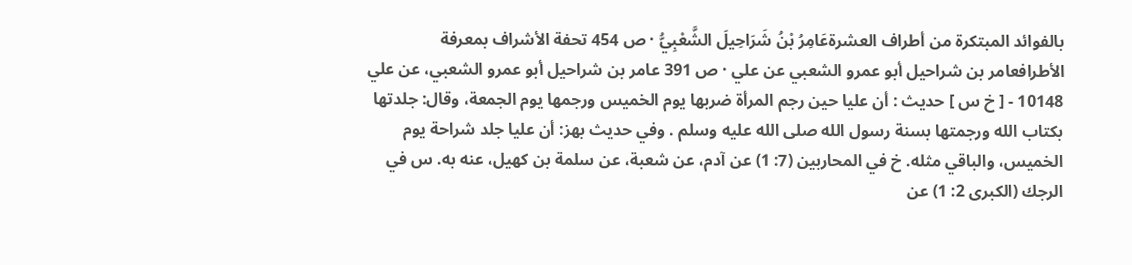بالفوائد المبتكرة من أطراف العشرةعَامِرُ بْنُ شَرَاحِيلَ الشَّعْبِيُّ · ص 454 تحفة الأشراف بمعرفة الأطرافعامر بن شراحيل أبو عمرو الشعبي عن علي · ص 391 عامر بن شراحيل أبو عمرو الشعبي، عن علي 10148 - [ خ س ] حديث : أن عليا حين رجم المرأة ضربها يوم الخميس ورجمها يوم الجمعة، وقال: جلدتها بكتاب الله ورجمتها بسنة رسول الله صلى الله عليه وسلم . وفي حديث بهز: أن عليا جلد شراحة يوم الخميس، والباقي مثله. خ في المحاربين (7: 1) عن آدم، عن شعبة، عن سلمة بن كهيل، عنه به. س في الرجك (الكبرى 2: 1) عن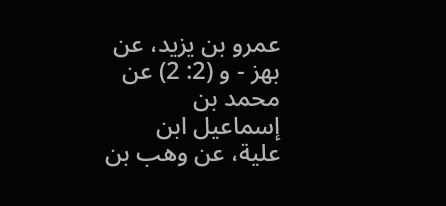عمرو بن يزيد، عن بهز - و (2: 2) عن محمد بن إسماعيل ابن علية، عن وهب بن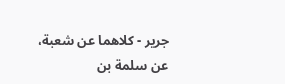جرير - كلاهما عن شعبة، عن سلمة بن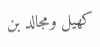كهيل ومجالد بن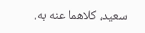سعيد، كلاهما عنه به.